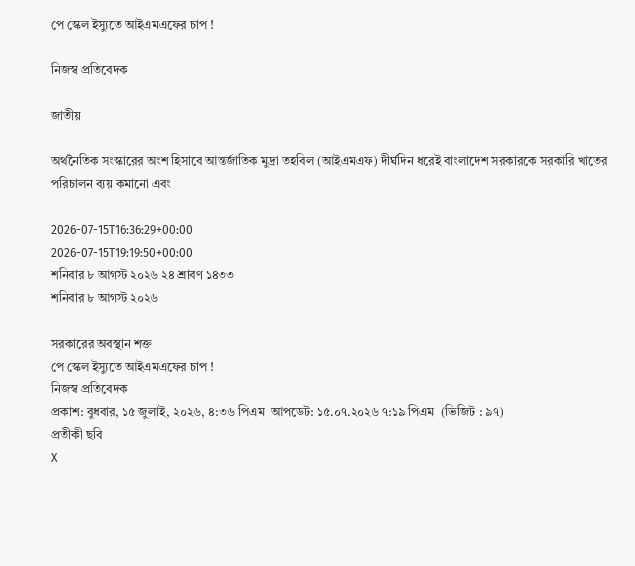পে স্কেল ইস্যুতে আইএমএফের চাপ !

নিজস্ব প্রতিবেদক

জাতীয়

অর্থনৈতিক সংস্কারের অংশ হিসাবে আন্তর্জাতিক মুদ্রা তহবিল (আইএমএফ) দীর্ঘদিন ধরেই বাংলাদেশ সরকারকে সরকারি খাতের পরিচালন ব্যয় কমানো এবং

2026-07-15T16:36:29+00:00
2026-07-15T19:19:50+00:00
শনিবার ৮ আগস্ট ২০২৬ ২৪ শ্রাবণ ১৪৩৩
শনিবার ৮ আগস্ট ২০২৬

সরকারের অবস্থান শক্ত
পে স্কেল ইস্যুতে আইএমএফের চাপ !
নিজস্ব প্রতিবেদক
প্রকাশ: বুধবার, ১৫ জুলাই, ২০২৬, ৪:৩৬ পিএম  আপডেট: ১৫.০৭.২০২৬ ৭:১৯ পিএম  (ভিজিট : ৯৭)
প্রতীকী ছবি
X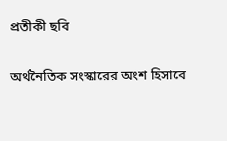প্রতীকী ছবি

অর্থনৈতিক সংস্কারের অংশ হিসাবে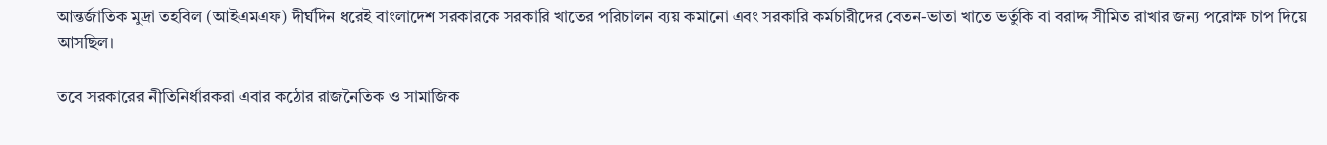আন্তর্জাতিক মুদ্রা তহবিল (আইএমএফ) দীর্ঘদিন ধরেই বাংলাদেশ সরকারকে সরকারি খাতের পরিচালন ব্যয় কমানো এবং সরকারি কর্মচারীদের বেতন-ভাতা খাতে ভর্তুকি বা বরাদ্দ সীমিত রাখার জন্য পরোক্ষ চাপ দিয়ে আসছিল।

তবে সরকারের নীতিনির্ধারকরা এবার কঠোর রাজনৈতিক ও সামাজিক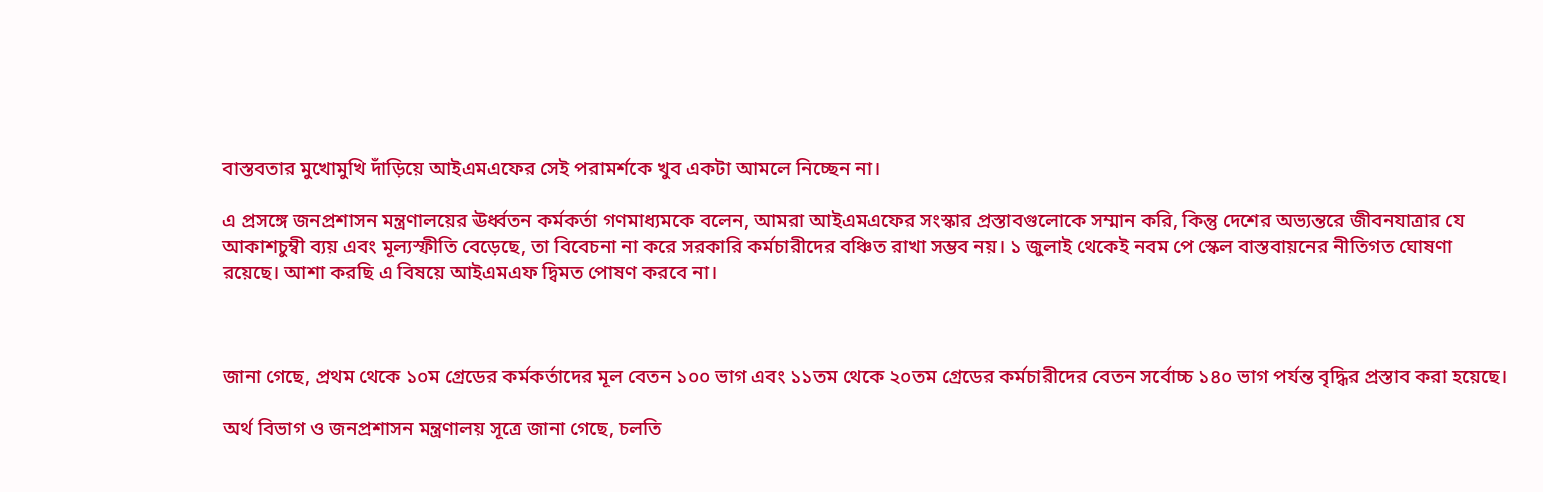বাস্তবতার মুখোমুখি দাঁড়িয়ে আইএমএফের সেই পরামর্শকে খুব একটা আমলে নিচ্ছেন না।

এ প্রসঙ্গে জনপ্রশাসন মন্ত্রণালয়ের ঊর্ধ্বতন কর্মকর্তা গণমাধ্যমকে বলেন, আমরা আইএমএফের সংস্কার প্রস্তাবগুলোকে সম্মান করি, কিন্তু দেশের অভ্যন্তরে জীবনযাত্রার যে আকাশচুম্বী ব্যয় এবং মূল্যস্ফীতি বেড়েছে, তা বিবেচনা না করে সরকারি কর্মচারীদের বঞ্চিত রাখা সম্ভব নয়। ১ জুলাই থেকেই নবম পে স্কেল বাস্তবায়নের নীতিগত ঘোষণা রয়েছে। আশা করছি এ বিষয়ে আইএমএফ দ্বিমত পোষণ করবে না।



জানা গেছে, প্রথম থেকে ১০ম গ্রেডের কর্মকর্তাদের মূল বেতন ১০০ ভাগ এবং ১১তম থেকে ২০তম গ্রেডের কর্মচারীদের বেতন সর্বোচ্চ ১৪০ ভাগ পর্যন্ত বৃদ্ধির প্রস্তাব করা হয়েছে।

অর্থ বিভাগ ও জনপ্রশাসন মন্ত্রণালয় সূত্রে জানা গেছে, চলতি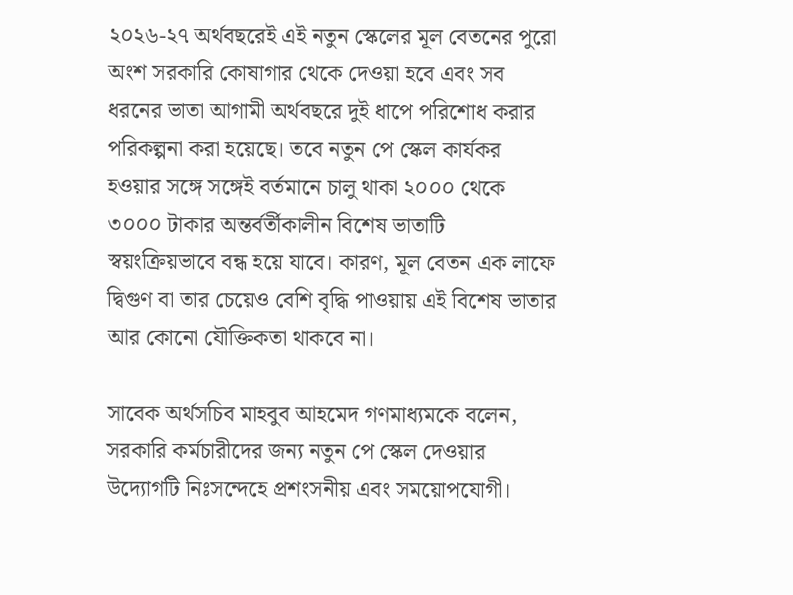২০২৬-২৭ অর্থবছরেই এই নতুন স্কেলের মূল বেতনের পুরো অংশ সরকারি কোষাগার থেকে দেওয়া হবে এবং সব ধরনের ভাতা আগামী অর্থবছরে দুই ধাপে পরিশোধ করার পরিকল্পনা করা হয়েছে। তবে নতুন পে স্কেল কার্যকর হওয়ার সঙ্গে সঙ্গেই বর্তমানে চালু থাকা ২০০০ থেকে ৩০০০ টাকার অন্তর্বর্তীকালীন বিশেষ ভাতাটি স্বয়ংক্রিয়ভাবে বন্ধ হয়ে যাবে। কারণ, মূল বেতন এক লাফে দ্বিগুণ বা তার চেয়েও বেশি বৃদ্ধি পাওয়ায় এই বিশেষ ভাতার আর কোনো যৌক্তিকতা থাকবে না।

সাবেক অর্থসচিব মাহবুব আহমেদ গণমাধ্যমকে বলেন, সরকারি কর্মচারীদের জন্য নতুন পে স্কেল দেওয়ার উদ্যোগটি নিঃসন্দেহে প্রশংসনীয় এবং সময়োপযোগী।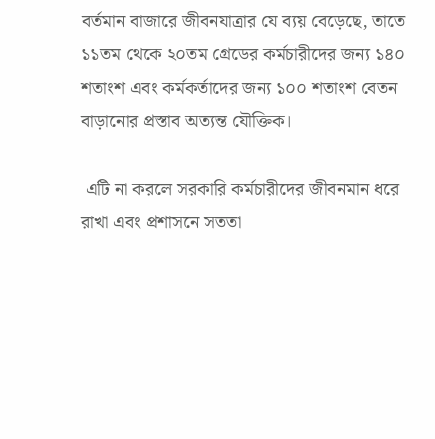বর্তমান বাজারে জীবনযাত্রার যে ব্যয় বেড়েছে, তাতে ১১তম থেকে ২০তম গ্রেডের কর্মচারীদের জন্য ১৪০ শতাংশ এবং কর্মকর্তাদের জন্য ১০০ শতাংশ বেতন বাড়ানোর প্রস্তাব অত্যন্ত যৌক্তিক।

 এটি না করলে সরকারি কর্মচারীদের জীবনমান ধরে রাখা এবং প্রশাসনে সততা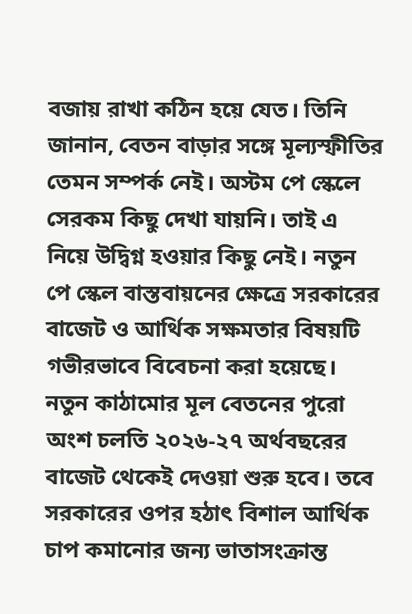বজায় রাখা কঠিন হয়ে যেত। তিনি জানান, বেতন বাড়ার সঙ্গে মূল্যস্ফীতির তেমন সম্পর্ক নেই। অস্টম পে স্কেলে সেরকম কিছু দেখা যায়নি। তাই এ নিয়ে উদ্বিগ্ন হওয়ার কিছু নেই। নতুন পে স্কেল বাস্তবায়নের ক্ষেত্রে সরকারের বাজেট ও আর্থিক সক্ষমতার বিষয়টি গভীরভাবে বিবেচনা করা হয়েছে। নতুন কাঠামোর মূল বেতনের পুরো অংশ চলতি ২০২৬-২৭ অর্থবছরের বাজেট থেকেই দেওয়া শুরু হবে। তবে সরকারের ওপর হঠাৎ বিশাল আর্থিক চাপ কমানোর জন্য ভাতাসংক্রান্ত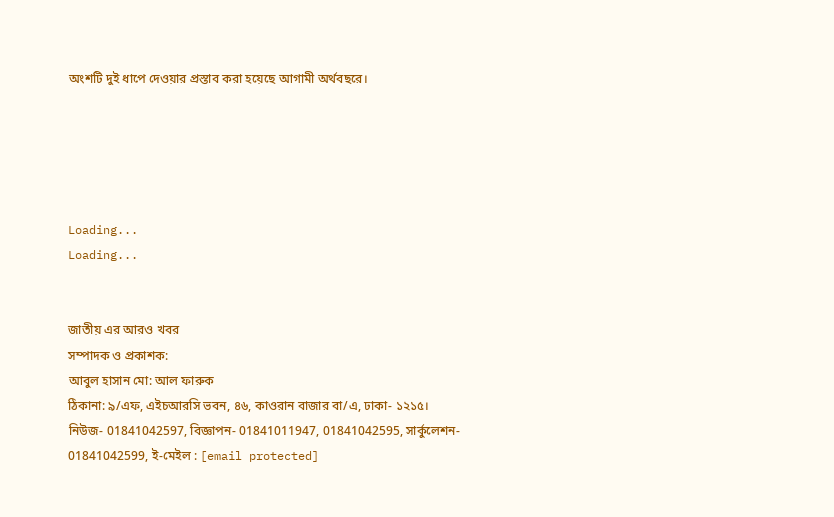অংশটি দুই ধাপে দেওয়ার প্রস্তাব করা হয়েছে আগামী অর্থবছরে।





Loading...
Loading...


জাতীয় এর আরও খবর
সম্পাদক ও প্রকাশক:
আবুল হাসান মো: আল ফারুক
ঠিকানা: ৯/এফ, এইচআরসি ভবন, ৪৬, কাওরান বাজার বা/এ, ঢাকা- ১২১৫।
নিউজ- 01841042597, বিজ্ঞাপন- 01841011947, 01841042595, সার্কুলেশন- 01841042599, ই-মেইল : [email protected]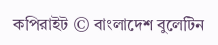কপিরাইট © বাংলাদেশ বুলেটিন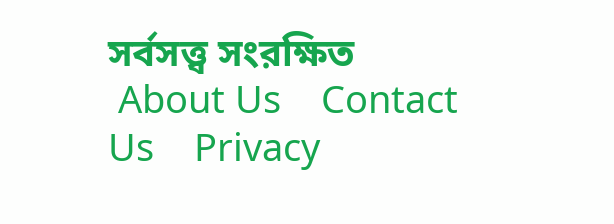সর্বসত্ত্ব সংরক্ষিত
 About Us    Contact Us    Privacy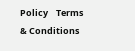Policy    Terms & Conditions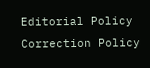Editorial Policy    Correction Policy